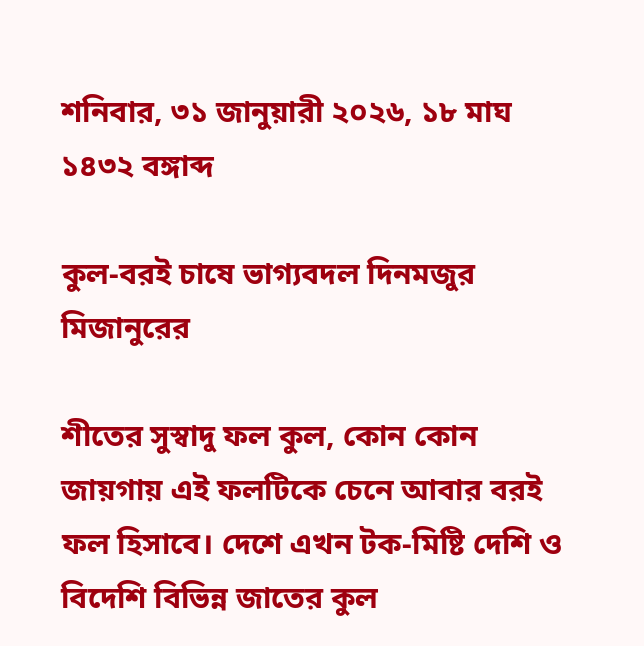শনিবার, ৩১ জানুয়ারী ২০২৬, ১৮ মাঘ ১৪৩২ বঙ্গাব্দ

কুল-বরই চাষে ভাগ্যবদল দিনমজুর মিজানুরের

শীতের সুস্বাদু ফল কুল, কোন কোন জায়গায় এই ফলটিকে চেনে আবার বরই ফল হিসাবে। দেশে এখন টক-মিষ্টি দেশি ও বিদেশি বিভিন্ন জাতের কুল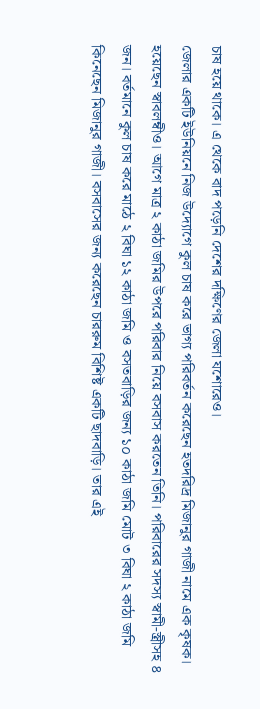চাষ হয়ে থাকে। এ থেকে বাদ পড়েনি দেশের দক্ষিণের জেলা যশোরেও।
জেলার একটি ইউনিয়নে নিজ উদ্যোগে কুল চাষ করে ভাগ্য পরিবর্তন করেছেন হতদরিদ্র মিজানুর গাজী নামে এক কৃষক। হয়েছেন স্বাবলম্বীও। আগে মাত্র ২ কাঠা জমির উপরে পরিবার নিয়ে বসবাস করতেন তিনি। পরিবারের সদস্য স্বামী-স্ত্রীসহ ৪ জন। বর্তমানে কুল চাষ করে মাঠে ২ বিঘা ১২ কাঠা জমি ও বসতবাড়ির জন্য ১০ কাঠা জমি মোট ৩ বিঘা ২ কাঠা জমি কিনেছেন মিজানুর গাজী। বসবাসের জন্য করেছেন চাররুম বিশিষ্ট একটি ছাদবাড়ি। তার এই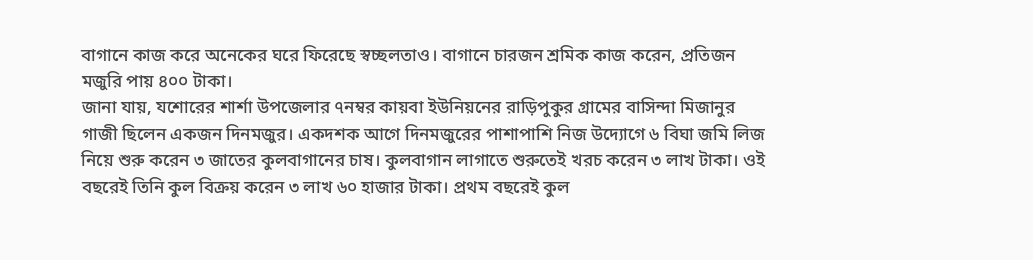বাগানে কাজ করে অনেকের ঘরে ফিরেছে স্বচ্ছলতাও। বাগানে চারজন শ্রমিক কাজ করেন, প্রতিজন মজুরি পায় ৪০০ টাকা।
জানা যায়, যশোরের শার্শা উপজেলার ৭নম্বর কায়বা ইউনিয়নের রাড়িপুকুর গ্রামের বাসিন্দা মিজানুর গাজী ছিলেন একজন দিনমজুর। একদশক আগে দিনমজুরের পাশাপাশি নিজ উদ্যোগে ৬ বিঘা জমি লিজ নিয়ে শুরু করেন ৩ জাতের কুলবাগানের চাষ। কুলবাগান লাগাতে শুরুতেই খরচ করেন ৩ লাখ টাকা। ওই বছরেই তিনি কুল বিক্রয় করেন ৩ লাখ ৬০ হাজার টাকা। প্রথম বছরেই কুল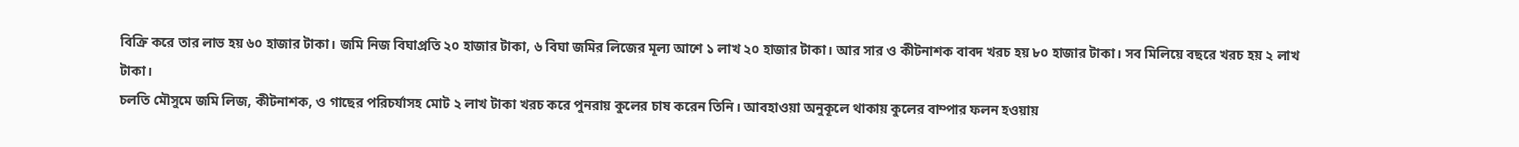বিক্রি করে তার লাভ হয় ৬০ হাজার টাকা। জমি নিজ বিঘাপ্রতি ২০ হাজার টাকা, ৬ বিঘা জমির লিজের মূল্য আশে ১ লাখ ২০ হাজার টাকা। আর সার ও কীটনাশক বাবদ খরচ হয় ৮০ হাজার টাকা। সব মিলিয়ে বছরে খরচ হয় ২ লাখ টাকা।
চলতি মৌসুমে জমি লিজ, কীটনাশক, ও গাছের পরিচর্যাসহ মোট ২ লাখ টাকা খরচ করে পুনরায় কুলের চাষ করেন তিনি। আবহাওয়া অনুকূলে থাকায় কুলের বাম্পার ফলন হওয়ায়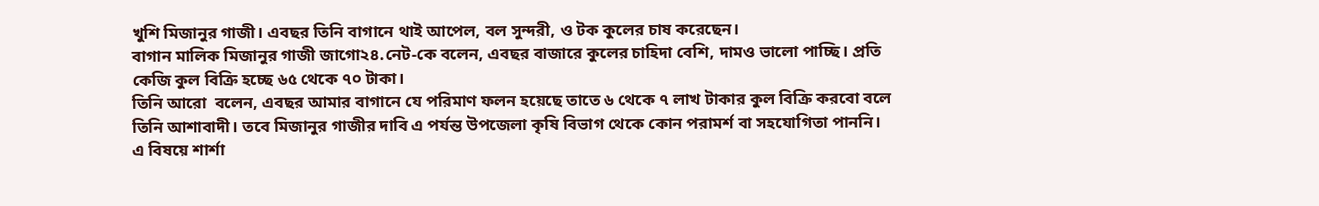খুশি মিজানুর গাজী। এবছর তিনি বাগানে থাই আপেল, বল সুন্দরী, ও টক কুলের চাষ করেছেন।
বাগান মালিক মিজানুর গাজী জাগো২৪.নেট-কে বলেন, এবছর বাজারে কুলের চাহিদা বেশি, দামও ভালো পাচ্ছি। প্রতি কেজি কুল বিক্রি হচ্ছে ৬৫ থেকে ৭০ টাকা।
তিনি আরো  বলেন, এবছর আমার বাগানে যে পরিমাণ ফলন হয়েছে তাতে ৬ থেকে ৭ লাখ টাকার কুল বিক্রি করবো বলে তিনি আশাবাদী। তবে মিজানুর গাজীর দাবি এ পর্যন্ত উপজেলা কৃষি বিভাগ থেকে কোন পরামর্শ বা সহযোগিতা পাননি।
এ বিষয়ে শার্শা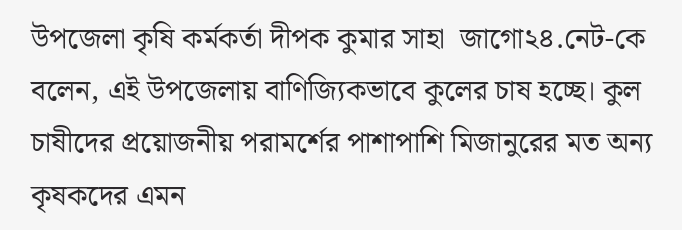উপজেলা কৃষি কর্মকর্তা দীপক কুমার সাহা  জাগো২৪.নেট-কে বলেন, এই উপজেলায় বাণিজ্যিকভাবে কুলের চাষ হচ্ছে। কুল চাষীদের প্রয়োজনীয় পরামর্শের পাশাপাশি মিজানুরের মত অন্য কৃষকদের এমন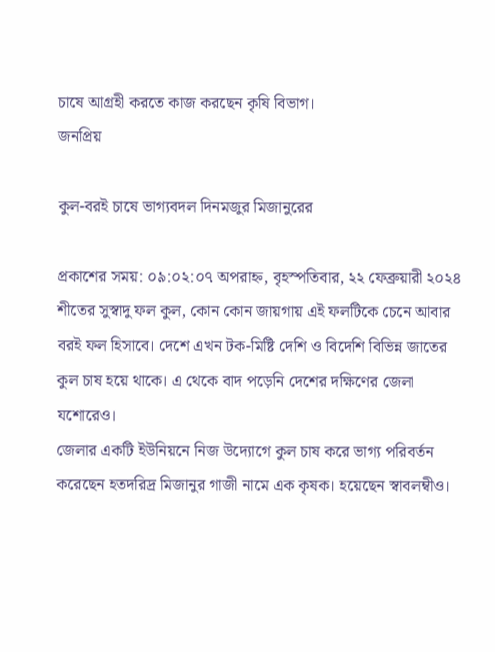চাষে আগ্রহী করতে কাজ করছেন কৃষি বিভাগ।
জনপ্রিয়

কুল-বরই চাষে ভাগ্যবদল দিনমজুর মিজানুরের

প্রকাশের সময়: ০৯:০২:০৭ অপরাহ্ন, বৃহস্পতিবার, ২২ ফেব্রুয়ারী ২০২৪
শীতের সুস্বাদু ফল কুল, কোন কোন জায়গায় এই ফলটিকে চেনে আবার বরই ফল হিসাবে। দেশে এখন টক-মিষ্টি দেশি ও বিদেশি বিভিন্ন জাতের কুল চাষ হয়ে থাকে। এ থেকে বাদ পড়েনি দেশের দক্ষিণের জেলা যশোরেও।
জেলার একটি ইউনিয়নে নিজ উদ্যোগে কুল চাষ করে ভাগ্য পরিবর্তন করেছেন হতদরিদ্র মিজানুর গাজী নামে এক কৃষক। হয়েছেন স্বাবলম্বীও।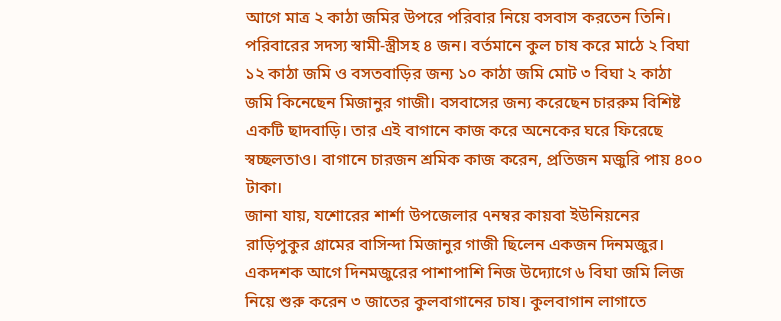আগে মাত্র ২ কাঠা জমির উপরে পরিবার নিয়ে বসবাস করতেন তিনি। পরিবারের সদস্য স্বামী-স্ত্রীসহ ৪ জন। বর্তমানে কুল চাষ করে মাঠে ২ বিঘা ১২ কাঠা জমি ও বসতবাড়ির জন্য ১০ কাঠা জমি মোট ৩ বিঘা ২ কাঠা জমি কিনেছেন মিজানুর গাজী। বসবাসের জন্য করেছেন চাররুম বিশিষ্ট একটি ছাদবাড়ি। তার এই বাগানে কাজ করে অনেকের ঘরে ফিরেছে স্বচ্ছলতাও। বাগানে চারজন শ্রমিক কাজ করেন, প্রতিজন মজুরি পায় ৪০০ টাকা।
জানা যায়, যশোরের শার্শা উপজেলার ৭নম্বর কায়বা ইউনিয়নের রাড়িপুকুর গ্রামের বাসিন্দা মিজানুর গাজী ছিলেন একজন দিনমজুর। একদশক আগে দিনমজুরের পাশাপাশি নিজ উদ্যোগে ৬ বিঘা জমি লিজ নিয়ে শুরু করেন ৩ জাতের কুলবাগানের চাষ। কুলবাগান লাগাতে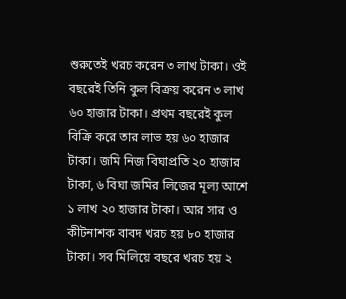শুরুতেই খরচ করেন ৩ লাখ টাকা। ওই বছরেই তিনি কুল বিক্রয় করেন ৩ লাখ ৬০ হাজার টাকা। প্রথম বছরেই কুল বিক্রি করে তার লাভ হয় ৬০ হাজার টাকা। জমি নিজ বিঘাপ্রতি ২০ হাজার টাকা, ৬ বিঘা জমির লিজের মূল্য আশে ১ লাখ ২০ হাজার টাকা। আর সার ও কীটনাশক বাবদ খরচ হয় ৮০ হাজার টাকা। সব মিলিয়ে বছরে খরচ হয় ২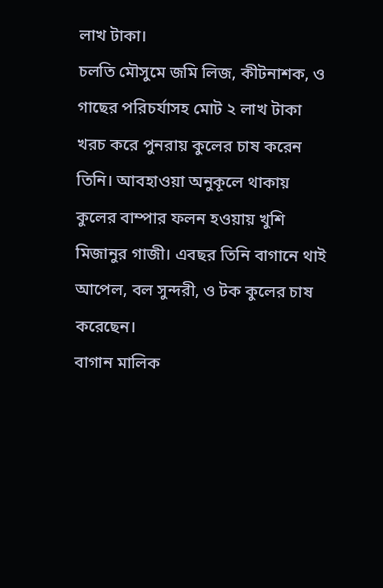লাখ টাকা।
চলতি মৌসুমে জমি লিজ, কীটনাশক, ও গাছের পরিচর্যাসহ মোট ২ লাখ টাকা খরচ করে পুনরায় কুলের চাষ করেন তিনি। আবহাওয়া অনুকূলে থাকায় কুলের বাম্পার ফলন হওয়ায় খুশি মিজানুর গাজী। এবছর তিনি বাগানে থাই আপেল, বল সুন্দরী, ও টক কুলের চাষ করেছেন।
বাগান মালিক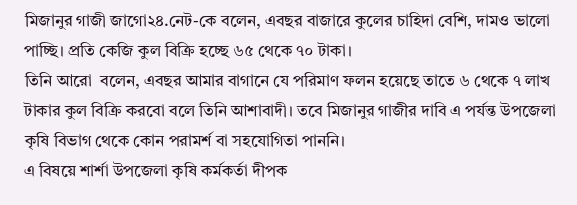মিজানুর গাজী জাগো২৪.নেট-কে বলেন, এবছর বাজারে কুলের চাহিদা বেশি, দামও ভালো পাচ্ছি। প্রতি কেজি কুল বিক্রি হচ্ছে ৬৫ থেকে ৭০ টাকা।
তিনি আরো  বলেন, এবছর আমার বাগানে যে পরিমাণ ফলন হয়েছে তাতে ৬ থেকে ৭ লাখ টাকার কুল বিক্রি করবো বলে তিনি আশাবাদী। তবে মিজানুর গাজীর দাবি এ পর্যন্ত উপজেলা কৃষি বিভাগ থেকে কোন পরামর্শ বা সহযোগিতা পাননি।
এ বিষয়ে শার্শা উপজেলা কৃষি কর্মকর্তা দীপক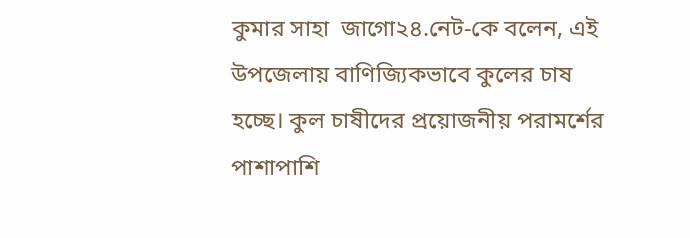কুমার সাহা  জাগো২৪.নেট-কে বলেন, এই উপজেলায় বাণিজ্যিকভাবে কুলের চাষ হচ্ছে। কুল চাষীদের প্রয়োজনীয় পরামর্শের পাশাপাশি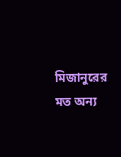মিজানুরের মত অন্য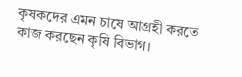কৃষকদের এমন চাষে আগ্রহী করতে কাজ করছেন কৃষি বিভাগ।